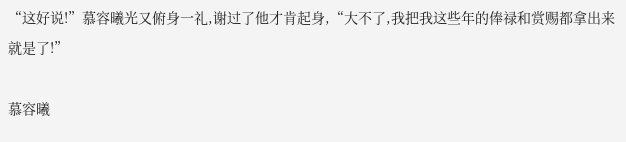“这好说!”慕容曦光又俯身一礼,谢过了他才肯起身,“大不了,我把我这些年的俸禄和赏赐都拿出来就是了!”

慕容曦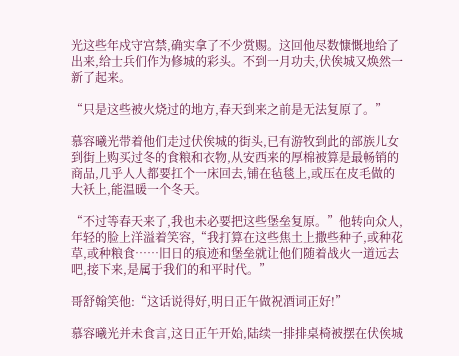光这些年戍守宫禁,确实拿了不少赏赐。这回他尽数慷慨地给了出来,给士兵们作为修城的彩头。不到一月功夫,伏俟城又焕然一新了起来。

“只是这些被火烧过的地方,春天到来之前是无法复原了。”

慕容曦光带着他们走过伏俟城的街头,已有游牧到此的部族儿女到街上购买过冬的食粮和衣物,从安西来的厚棉被算是最畅销的商品,几乎人人都要扛个一床回去,铺在毡毯上,或压在皮毛做的大袄上,能温暖一个冬天。

“不过等春天来了,我也未必要把这些堡垒复原。”他转向众人,年轻的脸上洋溢着笑容,“我打算在这些焦土上撒些种子,或种花草,或种粮食……旧日的痕迹和堡垒就让他们随着战火一道远去吧,接下来,是属于我们的和平时代。”

哥舒翰笑他:“这话说得好,明日正午做祝酒词正好!”

慕容曦光并未食言,这日正午开始,陆续一排排桌椅被摆在伏俟城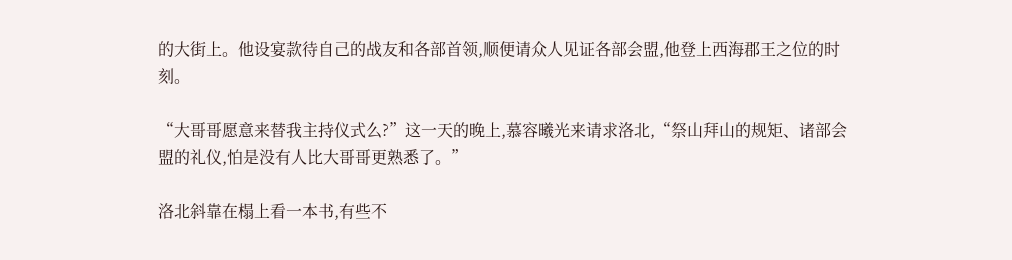的大街上。他设宴款待自己的战友和各部首领,顺便请众人见证各部会盟,他登上西海郡王之位的时刻。

“大哥哥愿意来替我主持仪式么?”这一天的晚上,慕容曦光来请求洛北,“祭山拜山的规矩、诸部会盟的礼仪,怕是没有人比大哥哥更熟悉了。”

洛北斜靠在榻上看一本书,有些不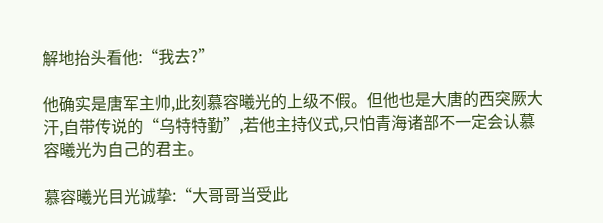解地抬头看他:“我去?”

他确实是唐军主帅,此刻慕容曦光的上级不假。但他也是大唐的西突厥大汗,自带传说的“乌特特勤”,若他主持仪式,只怕青海诸部不一定会认慕容曦光为自己的君主。

慕容曦光目光诚挚:“大哥哥当受此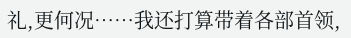礼,更何况……我还打算带着各部首领,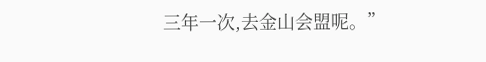三年一次,去金山会盟呢。”